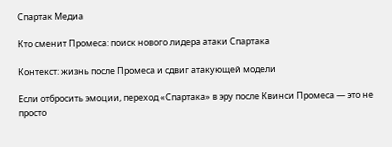Спартак Медиа

Кто сменит Промеса: поиск нового лидера атаки Спартака

Контекст: жизнь после Промеса и сдвиг атакующей модели

Если отбросить эмоции, переход «Спартака» в эру после Квинси Промеса — это не просто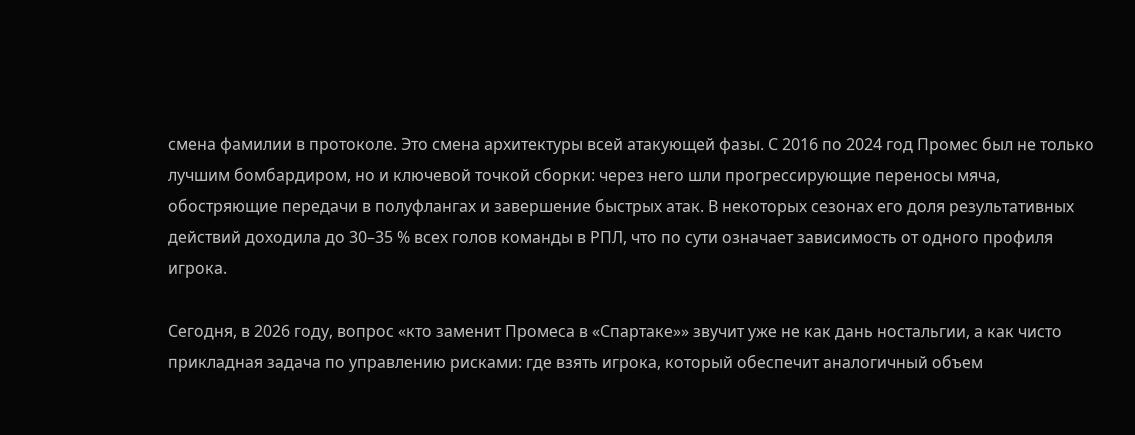смена фамилии в протоколе. Это смена архитектуры всей атакующей фазы. С 2016 по 2024 год Промес был не только лучшим бомбардиром, но и ключевой точкой сборки: через него шли прогрессирующие переносы мяча, обостряющие передачи в полуфлангах и завершение быстрых атак. В некоторых сезонах его доля результативных действий доходила до 30–35 % всех голов команды в РПЛ, что по сути означает зависимость от одного профиля игрока.

Сегодня, в 2026 году, вопрос «кто заменит Промеса в «Спартаке»» звучит уже не как дань ностальгии, а как чисто прикладная задача по управлению рисками: где взять игрока, который обеспечит аналогичный объем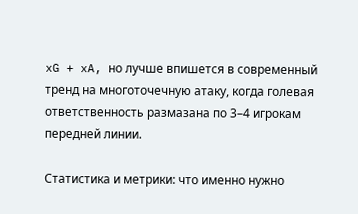xG + xA, но лучше впишется в современный тренд на многоточечную атаку, когда голевая ответственность размазана по 3–4 игрокам передней линии.

Статистика и метрики: что именно нужно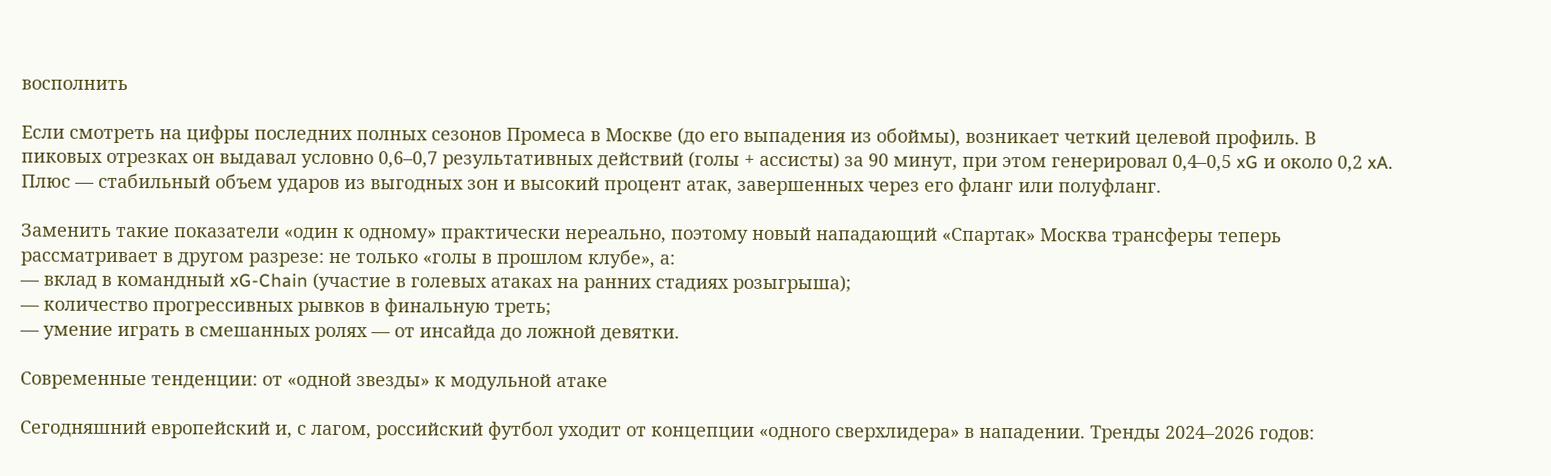восполнить

Если смотреть на цифры последних полных сезонов Промеса в Москве (до его выпадения из обоймы), возникает четкий целевой профиль. В пиковых отрезках он выдавал условно 0,6–0,7 результативных действий (голы + ассисты) за 90 минут, при этом генерировал 0,4–0,5 xG и около 0,2 xA. Плюс — стабильный объем ударов из выгодных зон и высокий процент атак, завершенных через его фланг или полуфланг.

Заменить такие показатели «один к одному» практически нереально, поэтому новый нападающий «Спартак» Москва трансферы теперь рассматривает в другом разрезе: не только «голы в прошлом клубе», а:
— вклад в командный xG-Chain (участие в голевых атаках на ранних стадиях розыгрыша);
— количество прогрессивных рывков в финальную треть;
— умение играть в смешанных ролях — от инсайда до ложной девятки.

Современные тенденции: от «одной звезды» к модульной атаке

Сегодняшний европейский и, с лагом, российский футбол уходит от концепции «одного сверхлидера» в нападении. Тренды 2024–2026 годов: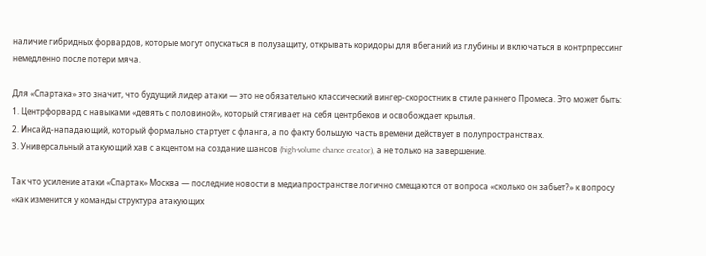наличие гибридных форвардов, которые могут опускаться в полузащиту, открывать коридоры для вбеганий из глубины и включаться в контрпрессинг немедленно после потери мяча.

Для «Спартака» это значит, что будущий лидер атаки — это не обязательно классический вингер-скоростник в стиле раннего Промеса. Это может быть:
1. Центрфорвард с навыками «девять с половиной», который стягивает на себя центрбеков и освобождает крылья.
2. Инсайд-нападающий, который формально стартует с фланга, а по факту большую часть времени действует в полупространствах.
3. Универсальный атакующий хав с акцентом на создание шансов (high-volume chance creator), а не только на завершение.

Так что усиление атаки «Спартак» Москва — последние новости в медиапространстве логично смещаются от вопроса «сколько он забьет?» к вопросу «как изменится у команды структура атакующих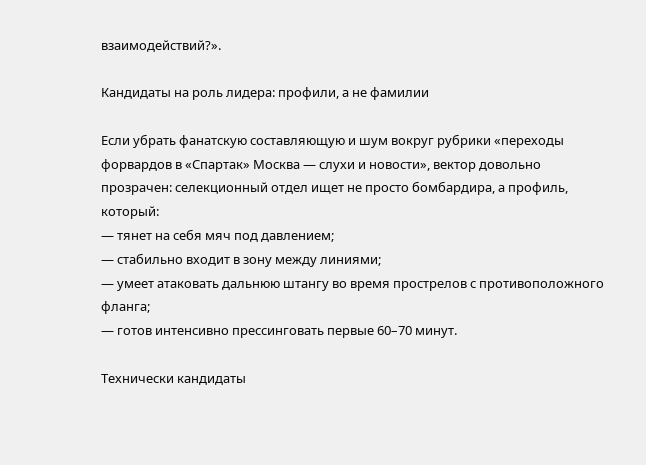взаимодействий?».

Кандидаты на роль лидера: профили, а не фамилии

Если убрать фанатскую составляющую и шум вокруг рубрики «переходы форвардов в «Спартак» Москва — слухи и новости», вектор довольно прозрачен: селекционный отдел ищет не просто бомбардира, а профиль, который:
— тянет на себя мяч под давлением;
— стабильно входит в зону между линиями;
— умеет атаковать дальнюю штангу во время прострелов с противоположного фланга;
— готов интенсивно прессинговать первые 60–70 минут.

Технически кандидаты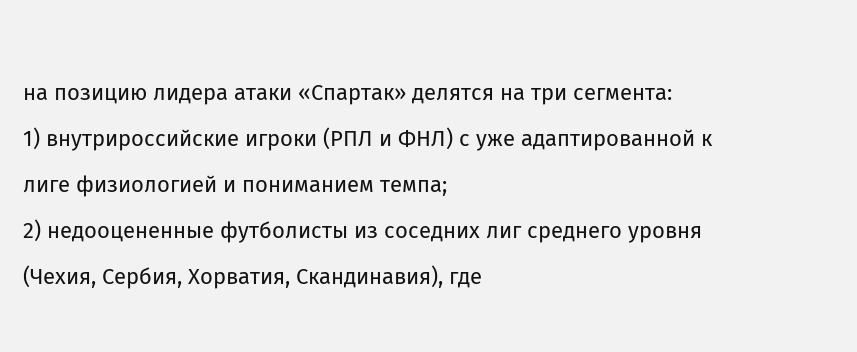на позицию лидера атаки «Спартак» делятся на три сегмента:
1) внутрироссийские игроки (РПЛ и ФНЛ) с уже адаптированной к лиге физиологией и пониманием темпа;
2) недооцененные футболисты из соседних лиг среднего уровня (Чехия, Сербия, Хорватия, Скандинавия), где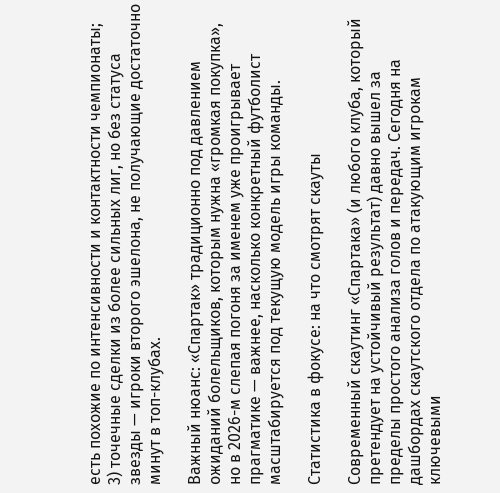есть похожие по интенсивности и контактности чемпионаты;
3) точечные сделки из более сильных лиг, но без статуса звезды — игроки второго эшелона, не получающие достаточно минут в топ-клубах.

Важный нюанс: «Спартак» традиционно под давлением ожиданий болельщиков, которым нужна «громкая покупка», но в 2026-м слепая погоня за именем уже проигрывает прагматике — важнее, насколько конкретный футболист масштабируется под текущую модель игры команды.

Статистика в фокусе: на что смотрят скауты

Современный скаутинг «Спартака» (и любого клуба, который претендует на устойчивый результат) давно вышел за пределы простого анализа голов и передач. Сегодня на дашбордах скаутского отдела по атакующим игрокам ключевыми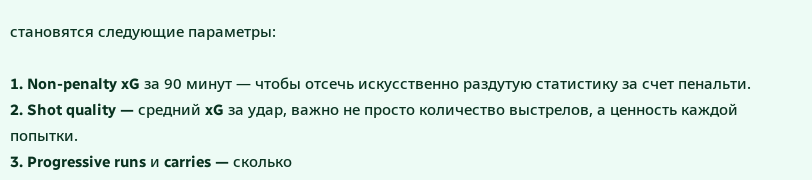становятся следующие параметры:

1. Non-penalty xG за 90 минут — чтобы отсечь искусственно раздутую статистику за счет пенальти.
2. Shot quality — средний xG за удар, важно не просто количество выстрелов, а ценность каждой попытки.
3. Progressive runs и carries — сколько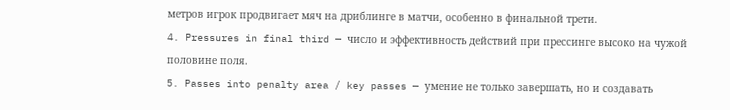метров игрок продвигает мяч на дриблинге в матчи, особенно в финальной трети.
4. Pressures in final third — число и эффективность действий при прессинге высоко на чужой половине поля.
5. Passes into penalty area / key passes — умение не только завершать, но и создавать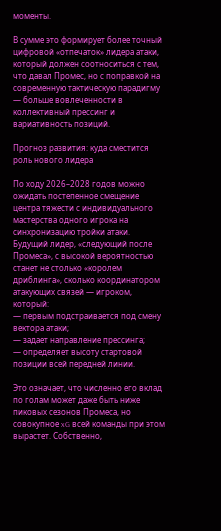моменты.

В сумме это формирует более точный цифровой «отпечаток» лидера атаки, который должен соотноситься с тем, что давал Промес, но с поправкой на современную тактическую парадигму — больше вовлеченности в коллективный прессинг и вариативность позиций.

Прогноз развития: куда сместится роль нового лидера

По ходу 2026–2028 годов можно ожидать постепенное смещение центра тяжести с индивидуального мастерства одного игрока на синхронизацию тройки атаки. Будущий лидер, «следующий после Промеса», с высокой вероятностью станет не столько «королем дриблинга», сколько координатором атакующих связей — игроком, который:
— первым подстраивается под смену вектора атаки;
— задает направление прессинга;
— определяет высоту стартовой позиции всей передней линии.

Это означает, что численно его вклад по голам может даже быть ниже пиковых сезонов Промеса, но совокупное xG всей команды при этом вырастет. Собственно,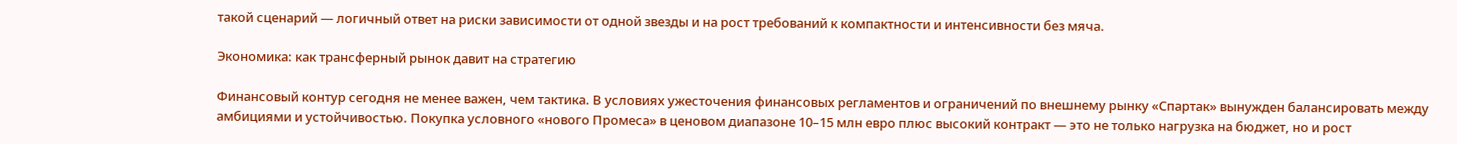такой сценарий — логичный ответ на риски зависимости от одной звезды и на рост требований к компактности и интенсивности без мяча.

Экономика: как трансферный рынок давит на стратегию

Финансовый контур сегодня не менее важен, чем тактика. В условиях ужесточения финансовых регламентов и ограничений по внешнему рынку «Спартак» вынужден балансировать между амбициями и устойчивостью. Покупка условного «нового Промеса» в ценовом диапазоне 10–15 млн евро плюс высокий контракт — это не только нагрузка на бюджет, но и рост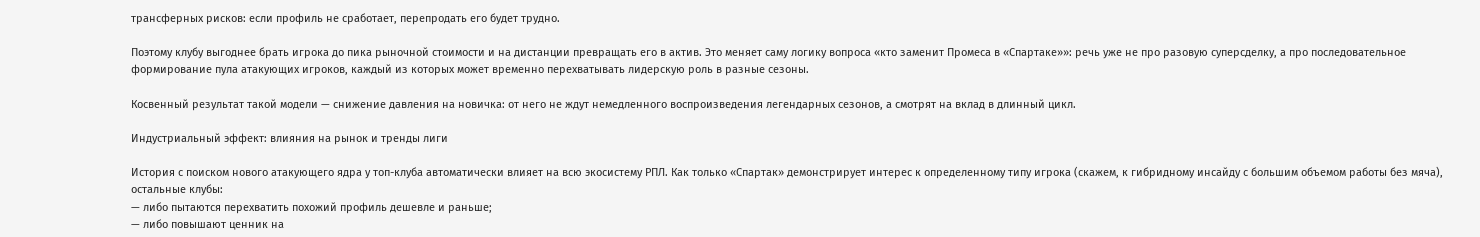трансферных рисков: если профиль не сработает, перепродать его будет трудно.

Поэтому клубу выгоднее брать игрока до пика рыночной стоимости и на дистанции превращать его в актив. Это меняет саму логику вопроса «кто заменит Промеса в «Спартаке»»: речь уже не про разовую суперсделку, а про последовательное формирование пула атакующих игроков, каждый из которых может временно перехватывать лидерскую роль в разные сезоны.

Косвенный результат такой модели — снижение давления на новичка: от него не ждут немедленного воспроизведения легендарных сезонов, а смотрят на вклад в длинный цикл.

Индустриальный эффект: влияния на рынок и тренды лиги

История с поиском нового атакующего ядра у топ-клуба автоматически влияет на всю экосистему РПЛ. Как только «Спартак» демонстрирует интерес к определенному типу игрока (скажем, к гибридному инсайду с большим объемом работы без мяча), остальные клубы:
— либо пытаются перехватить похожий профиль дешевле и раньше;
— либо повышают ценник на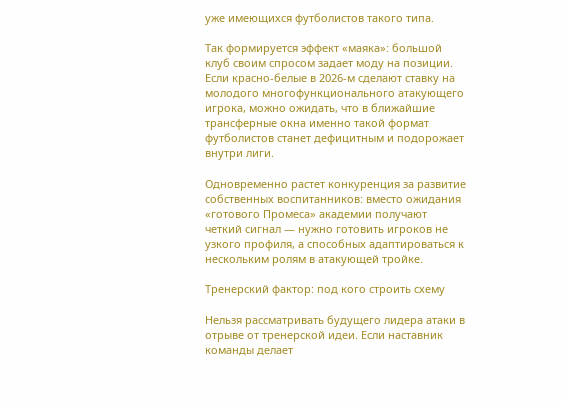уже имеющихся футболистов такого типа.

Так формируется эффект «маяка»: большой клуб своим спросом задает моду на позиции. Если красно-белые в 2026-м сделают ставку на молодого многофункционального атакующего игрока, можно ожидать, что в ближайшие трансферные окна именно такой формат футболистов станет дефицитным и подорожает внутри лиги.

Одновременно растет конкуренция за развитие собственных воспитанников: вместо ожидания «готового Промеса» академии получают четкий сигнал — нужно готовить игроков не узкого профиля, а способных адаптироваться к нескольким ролям в атакующей тройке.

Тренерский фактор: под кого строить схему

Нельзя рассматривать будущего лидера атаки в отрыве от тренерской идеи. Если наставник команды делает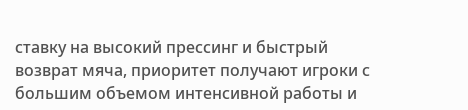ставку на высокий прессинг и быстрый возврат мяча, приоритет получают игроки с большим объемом интенсивной работы и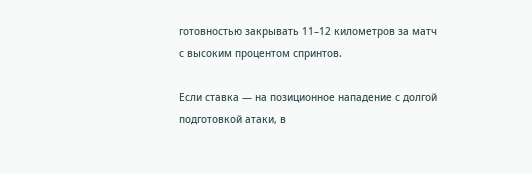готовностью закрывать 11–12 километров за матч с высоким процентом спринтов.

Если ставка — на позиционное нападение с долгой подготовкой атаки, в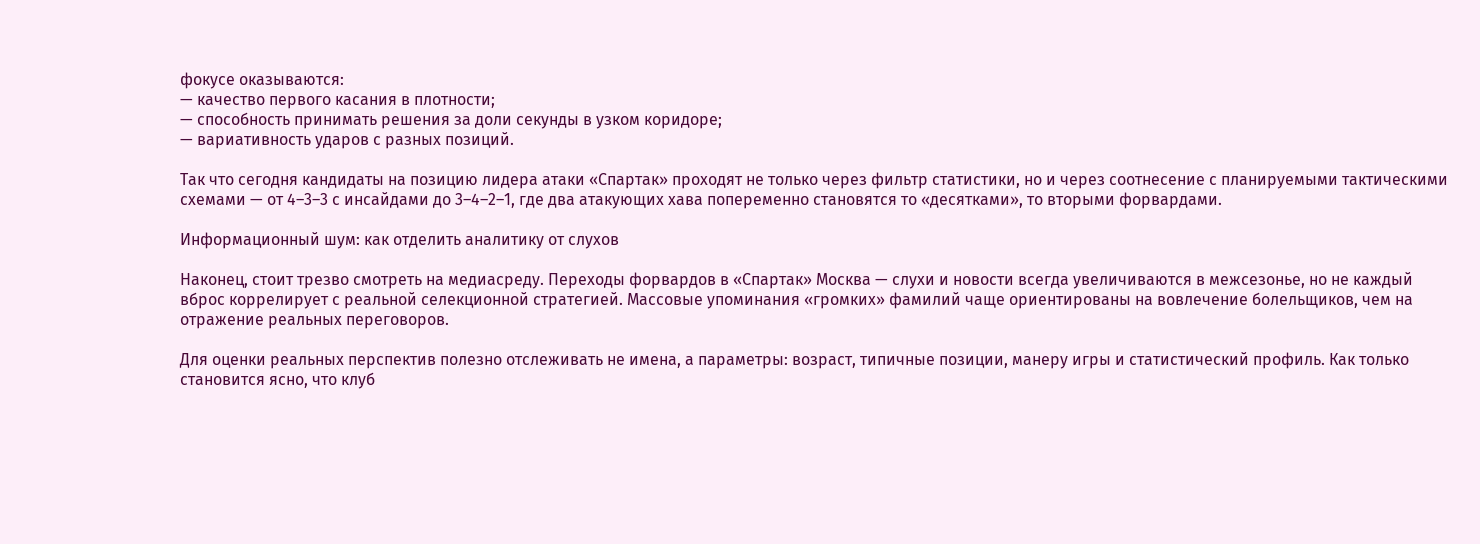фокусе оказываются:
— качество первого касания в плотности;
— способность принимать решения за доли секунды в узком коридоре;
— вариативность ударов с разных позиций.

Так что сегодня кандидаты на позицию лидера атаки «Спартак» проходят не только через фильтр статистики, но и через соотнесение с планируемыми тактическими схемами — от 4–3–3 с инсайдами до 3–4–2–1, где два атакующих хава попеременно становятся то «десятками», то вторыми форвардами.

Информационный шум: как отделить аналитику от слухов

Наконец, стоит трезво смотреть на медиасреду. Переходы форвардов в «Спартак» Москва — слухи и новости всегда увеличиваются в межсезонье, но не каждый вброс коррелирует с реальной селекционной стратегией. Массовые упоминания «громких» фамилий чаще ориентированы на вовлечение болельщиков, чем на отражение реальных переговоров.

Для оценки реальных перспектив полезно отслеживать не имена, а параметры: возраст, типичные позиции, манеру игры и статистический профиль. Как только становится ясно, что клуб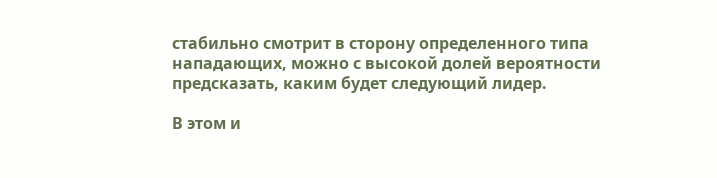стабильно смотрит в сторону определенного типа нападающих, можно с высокой долей вероятности предсказать, каким будет следующий лидер.

В этом и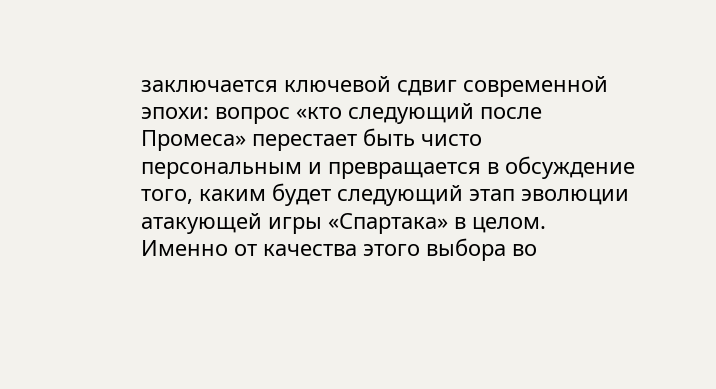заключается ключевой сдвиг современной эпохи: вопрос «кто следующий после Промеса» перестает быть чисто персональным и превращается в обсуждение того, каким будет следующий этап эволюции атакующей игры «Спартака» в целом. Именно от качества этого выбора во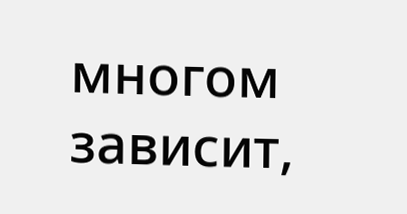многом зависит,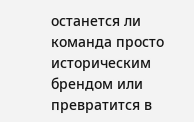останется ли команда просто историческим брендом или превратится в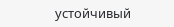устойчивый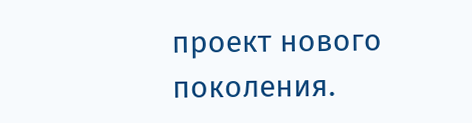проект нового поколения.